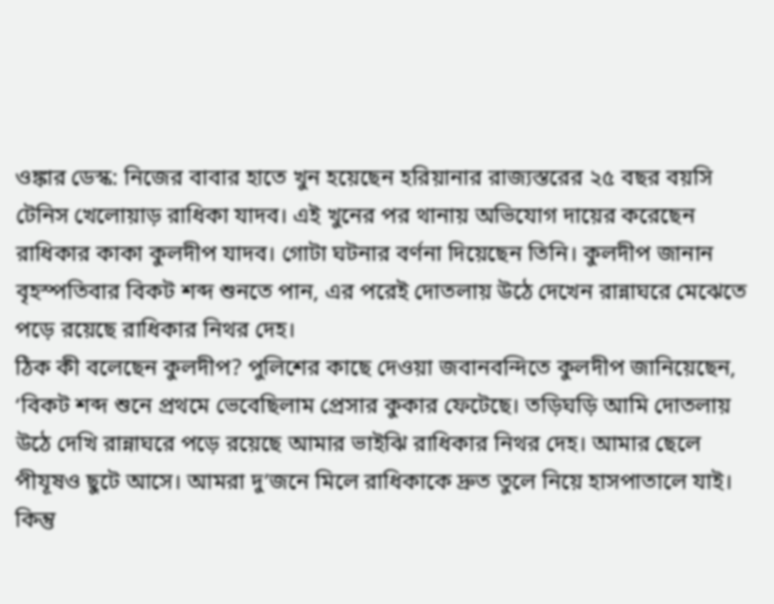ওঙ্কার ডেস্ক: নিজের বাবার হাতে খুন হয়েছেন হরিয়ানার রাজ্যস্তরের ২৫ বছর বয়সি টেনিস খেলোয়াড় রাধিকা যাদব। এই খুনের পর থানায় অভিযোগ দায়ের করেছেন রাধিকার কাকা কুলদীপ যাদব। গোটা ঘটনার বর্ণনা দিয়েছেন তিনি। কুলদীপ জানান বৃহস্পতিবার বিকট শব্দ শুনতে পান, এর পরেই দোতলায় উঠে দেখেন রান্নাঘরে মেঝেতে পড়ে রয়েছে রাধিকার নিথর দেহ।
ঠিক কী বলেছেন কুলদীপ? পুলিশের কাছে দেওয়া জবানবন্দিতে কুলদীপ জানিয়েছেন, ‘বিকট শব্দ শুনে প্রথমে ভেবেছিলাম প্রেসার কুকার ফেটেছে। তড়িঘড়ি আমি দোতলায় উঠে দেখি রান্নাঘরে পড়ে রয়েছে আমার ভাইঝি রাধিকার নিথর দেহ। আমার ছেলে পীযূষও ছুটে আসে। আমরা দু’জনে মিলে রাধিকাকে দ্রুত তুলে নিয়ে হাসপাতালে যাই। কিন্তু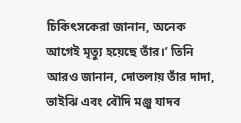চিকিৎসকেরা জানান, অনেক আগেই মৃত্যু হয়েছে তাঁর।’ তিনি আরও জানান, দোতলায় তাঁর দাদা, ভাইঝি এবং বৌদি মঞ্জু যাদব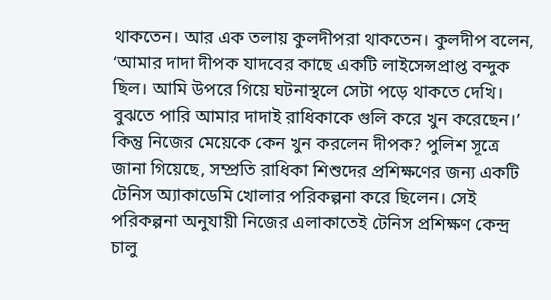থাকতেন। আর এক তলায় কুলদীপরা থাকতেন। কুলদীপ বলেন, ‘আমার দাদা দীপক যাদবের কাছে একটি লাইসেন্সপ্রাপ্ত বন্দুক ছিল। আমি উপরে গিয়ে ঘটনাস্থলে সেটা পড়ে থাকতে দেখি। বুঝতে পারি আমার দাদাই রাধিকাকে গুলি করে খুন করেছেন।’
কিন্তু নিজের মেয়েকে কেন খুন করলেন দীপক? পুলিশ সূত্রে জানা গিয়েছে, সম্প্রতি রাধিকা শিশুদের প্রশিক্ষণের জন্য একটি টেনিস অ্যাকাডেমি খোলার পরিকল্পনা করে ছিলেন। সেই পরিকল্পনা অনুযায়ী নিজের এলাকাতেই টেনিস প্রশিক্ষণ কেন্দ্র চালু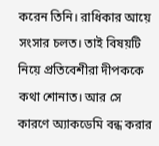করেন তিনি। রাধিকার আয়ে সংসার চলত। তাই বিষয়টি নিয়ে প্রতিবেশীরা দীপককে কথা শোনাত। আর সে কারণে অ্যাকডেমি বন্ধ করার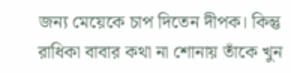জন্য মেয়েকে চাপ দিতেন দীপক। কিন্তু রাধিকা বাবার কথা না শোনায় তাঁকে খুন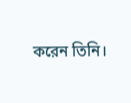করেন তিনি।